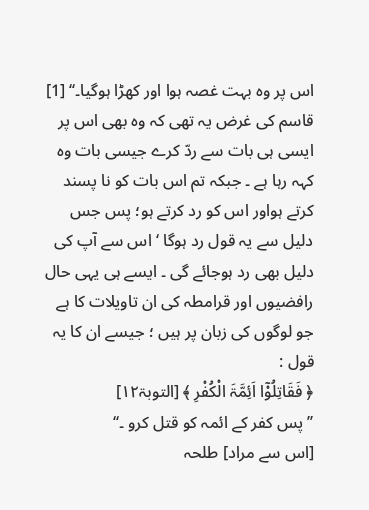اس پر وہ بہت غصہ ہوا اور کھڑا ہوگیا۔‘‘ [1]
قاسم کی غرض یہ تھی کہ وہ بھی اس پر ایسی ہی بات سے ردّ کرے جیسی بات وہ کہہ رہا ہے ۔ جبکہ تم اس بات کو نا پسند کرتے ہواور اس کو رد کرتے ہو؛ پس جس دلیل سے یہ قول رد ہوگا ‘ اس سے آپ کی دلیل بھی رد ہوجائے گی ۔ ایسے ہی یہی حال رافضیوں اور قرامطہ کی ان تاویلات کا ہے جو لوگوں کی زبان پر ہیں ؛ جیسے ان کا یہ قول :
﴿ فَقَاتِلُوْٓا اَئِمَّۃَ الْکُفْرِ ﴾ [التوبۃ۱۲]
’’ پس کفر کے ائمہ کو قتل کرو ۔‘‘
[اس سے مراد] طلحہ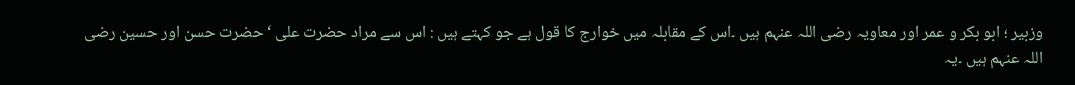وزبیر ؛ ابو بکر و عمر اور معاویہ رضی اللہ عنہم ہیں ۔اس کے مقابلہ میں خوارج کا قول ہے جو کہتے ہیں : اس سے مراد حضرت علی ‘ حضرت حسن اور حسین رضی اللہ عنہم ہیں ۔یہ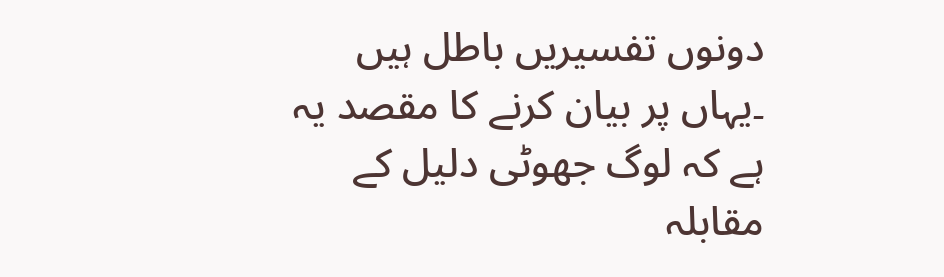دونوں تفسیریں باطل ہیں ۔یہاں پر بیان کرنے کا مقصد یہ ہے کہ لوگ جھوٹی دلیل کے مقابلہ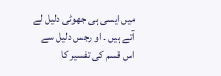میں ایسی ہی جھوٹی دلیل لے آتے ہیں ۔ او رجس دلیل سے اس قسم کی تفسیر کا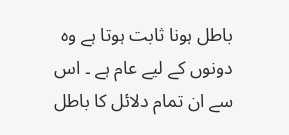باطل ہونا ثابت ہوتا ہے وہ دونوں کے لیے عام ہے ۔ اس سے ان تمام دلائل کا باطل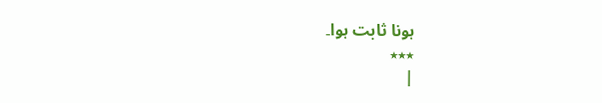ہونا ثابت ہوا۔
٭٭٭
|